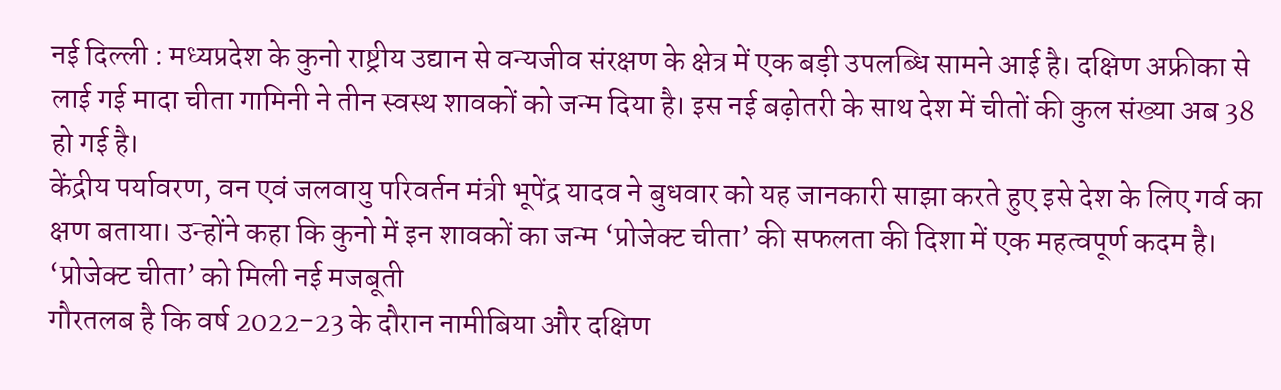नई दिल्ली : मध्यप्रदेश के कुनो राष्ट्रीय उद्यान से वन्यजीव संरक्षण के क्षेत्र में एक बड़ी उपलब्धि सामने आई है। दक्षिण अफ्रीका से लाई गई मादा चीता गामिनी ने तीन स्वस्थ शावकों को जन्म दिया है। इस नई बढ़ोतरी के साथ देश में चीतों की कुल संख्या अब 38 हो गई है।
केंद्रीय पर्यावरण, वन एवं जलवायु परिवर्तन मंत्री भूपेंद्र यादव ने बुधवार को यह जानकारी साझा करते हुए इसे देश के लिए गर्व का क्षण बताया। उन्होंने कहा कि कुनो में इन शावकों का जन्म ‘प्रोजेक्ट चीता’ की सफलता की दिशा में एक महत्वपूर्ण कदम है।
‘प्रोजेक्ट चीता’ को मिली नई मजबूती
गौरतलब है कि वर्ष 2022-23 के दौरान नामीबिया और दक्षिण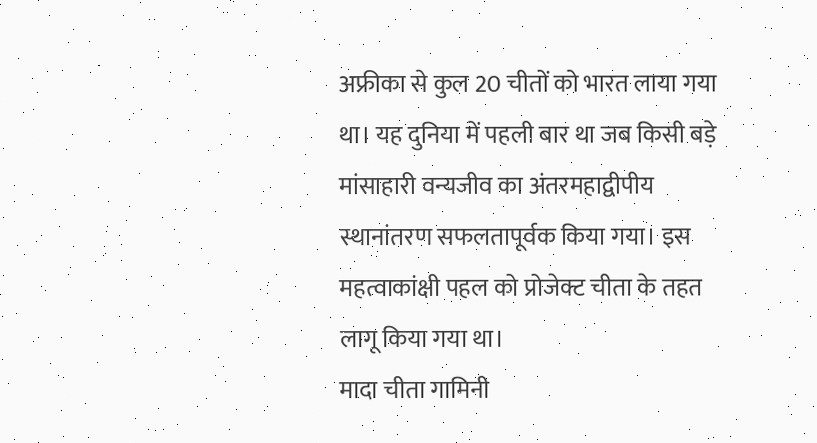अफ्रीका से कुल 20 चीतों को भारत लाया गया था। यह दुनिया में पहली बार था जब किसी बड़े मांसाहारी वन्यजीव का अंतरमहाद्वीपीय स्थानांतरण सफलतापूर्वक किया गया। इस महत्वाकांक्षी पहल को प्रोजेक्ट चीता के तहत लागू किया गया था।
मादा चीता गामिनी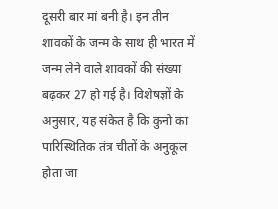दूसरी बार मां बनी है। इन तीन शावकों के जन्म के साथ ही भारत में जन्म लेने वाले शावकों की संख्या बढ़कर 27 हो गई है। विशेषज्ञों के अनुसार, यह संकेत है कि कुनो का पारिस्थितिक तंत्र चीतों के अनुकूल होता जा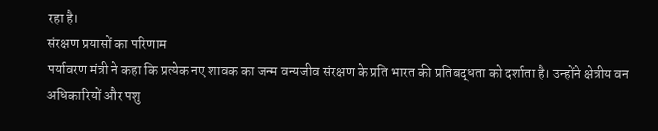रहा है।
संरक्षण प्रयासों का परिणाम
पर्यावरण मंत्री ने कहा कि प्रत्येक नए शावक का जन्म वन्यजीव संरक्षण के प्रति भारत की प्रतिबद्धता को दर्शाता है। उन्होंने क्षेत्रीय वन अधिकारियों और पशु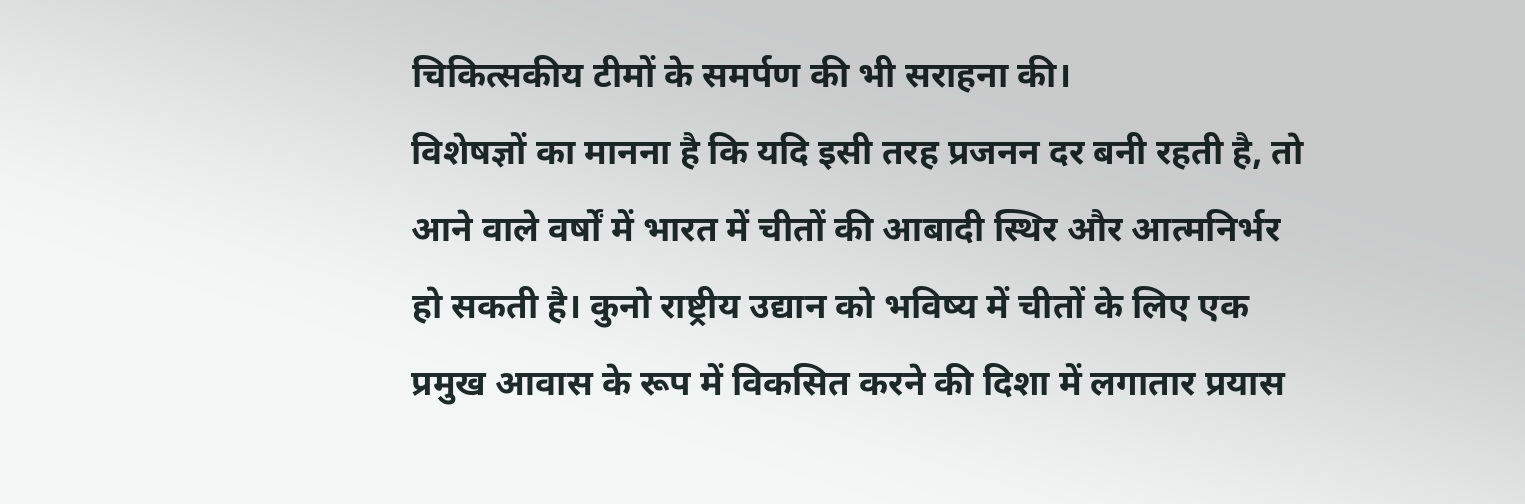चिकित्सकीय टीमों के समर्पण की भी सराहना की।
विशेषज्ञों का मानना है कि यदि इसी तरह प्रजनन दर बनी रहती है, तो आने वाले वर्षों में भारत में चीतों की आबादी स्थिर और आत्मनिर्भर हो सकती है। कुनो राष्ट्रीय उद्यान को भविष्य में चीतों के लिए एक प्रमुख आवास के रूप में विकसित करने की दिशा में लगातार प्रयास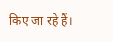किए जा रहे हैं।